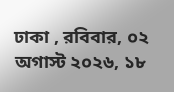ঢাকা , রবিবার, ০২ অগাস্ট ২০২৬, ১৮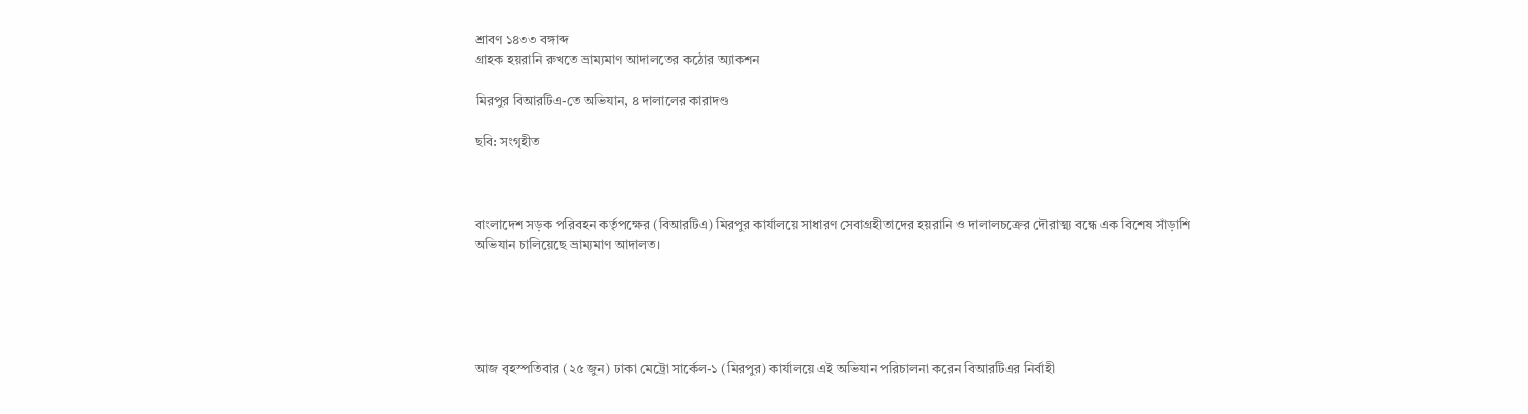শ্রাবণ ১৪৩৩ বঙ্গাব্দ
গ্রাহক হয়রানি রুখতে ভ্রাম্যমাণ আদালতের কঠোর অ্যাকশন

মিরপুর বিআরটিএ-তে অভিযান, ৪ দালালের কারাদণ্ড

ছবি: সংগৃহীত



বাংলাদেশ সড়ক পরিবহন কর্তৃপক্ষের (বিআরটিএ) মিরপুর কার্যালয়ে সাধারণ সেবাগ্রহীতাদের হয়রানি ও দালালচক্রের দৌরাত্ম্য বন্ধে এক বিশেষ সাঁড়াশি অভিযান চালিয়েছে ভ্রাম্যমাণ আদালত।





আজ বৃহস্পতিবার (২৫ জুন) ঢাকা মেট্রো সার্কেল-১ (মিরপুর) কার্যালয়ে এই অভিযান পরিচালনা করেন বিআরটিএর নির্বাহী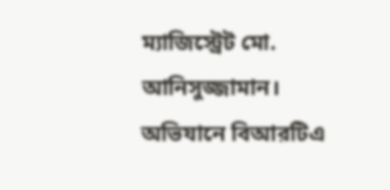ম্যাজিস্ট্রেট মো. আনিসুজ্জামান। অভিযানে বিআরটিএ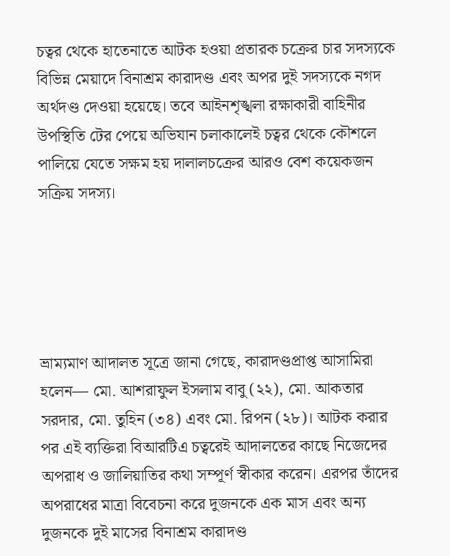চত্বর থেকে হাতেনাতে আটক হওয়া প্রতারক চক্রের চার সদস্যকে বিভিন্ন মেয়াদে বিনাশ্রম কারাদণ্ড এবং অপর দুই সদস্যকে নগদ অর্থদণ্ড দেওয়া হয়েছে। তবে আইনশৃঙ্খলা রক্ষাকারী বাহিনীর উপস্থিতি টের পেয়ে অভিযান চলাকালেই চত্বর থেকে কৌশলে পালিয়ে যেতে সক্ষম হয় দালালচক্রের আরও বেশ কয়েকজন সক্রিয় সদস্য।





ভ্রাম্যমাণ আদালত সূত্রে জানা গেছে, কারাদণ্ডপ্রাপ্ত আসামিরা হলেন— মো. আশরাফুল ইসলাম বাবু (২২), মো. আকতার সরদার, মো. তুহিন (৩৪) এবং মো. রিপন (২৮)। আটক করার পর এই ব্যক্তিরা বিআরটিএ চত্বরেই আদালতের কাছে নিজেদের অপরাধ ও জালিয়াতির কথা সম্পূর্ণ স্বীকার করেন। এরপর তাঁদের অপরাধের মাত্রা বিবেচনা করে দুজনকে এক মাস এবং অন্য দুজনকে দুই মাসের বিনাশ্রম কারাদণ্ড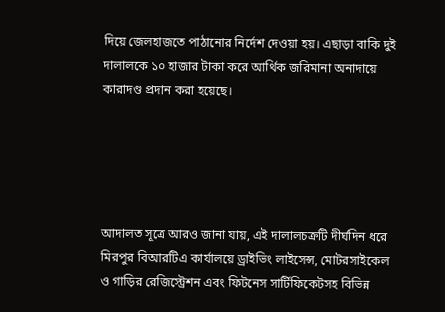দিয়ে জেলহাজতে পাঠানোর নির্দেশ দেওয়া হয়। এছাড়া বাকি দুই দালালকে ১০ হাজার টাকা করে আর্থিক জরিমানা অনাদায়ে কারাদণ্ড প্রদান করা হয়েছে।





আদালত সূত্রে আরও জানা যায়, এই দালালচক্রটি দীর্ঘদিন ধরে মিরপুর বিআরটিএ কার্যালয়ে ড্রাইভিং লাইসেন্স, মোটরসাইকেল ও গাড়ির রেজিস্ট্রেশন এবং ফিটনেস সার্টিফিকেটসহ বিভিন্ন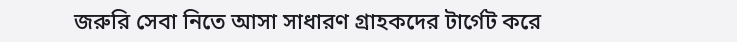জরুরি সেবা নিতে আসা সাধারণ গ্রাহকদের টার্গেট করে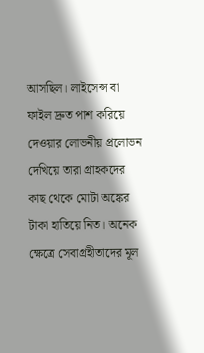আসছিল। লাইসেন্স বা ফাইল দ্রুত পাশ করিয়ে দেওয়ার লোভনীয় প্রলোভন দেখিয়ে তারা গ্রাহকদের কাছ থেকে মোটা অঙ্কের টাকা হাতিয়ে নিত। অনেক ক্ষেত্রে সেবাগ্রহীতাদের মূল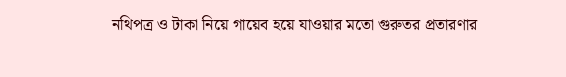নথিপত্র ও টাকা নিয়ে গায়েব হয়ে যাওয়ার মতো গুরুতর প্রতারণার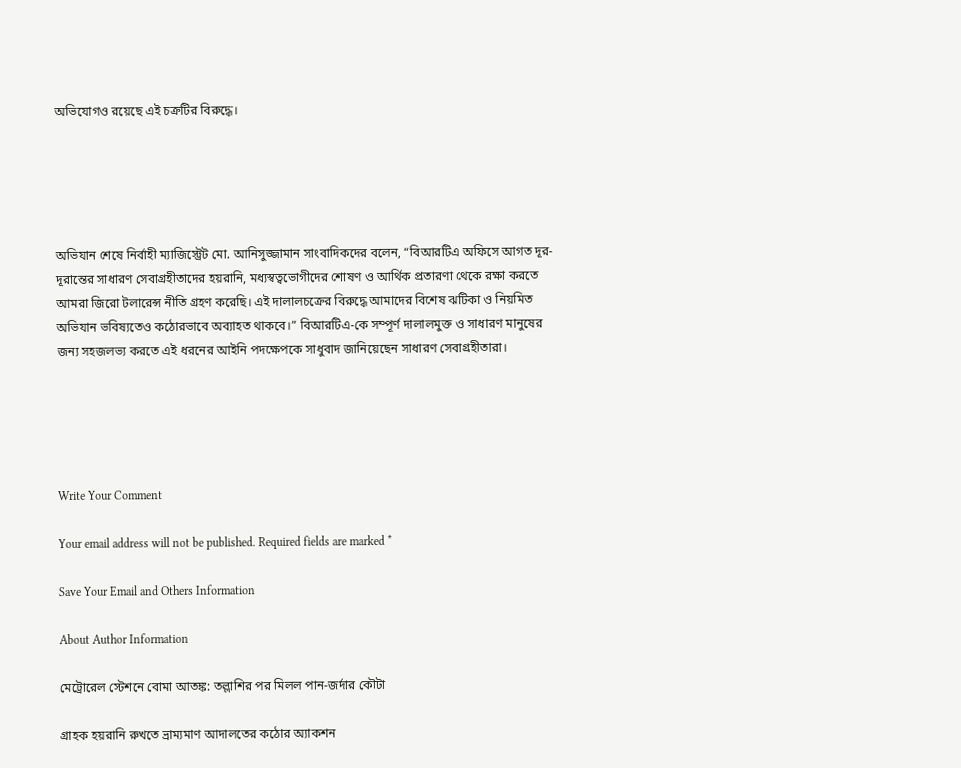অভিযোগও রয়েছে এই চক্রটির বিরুদ্ধে।





অভিযান শেষে নির্বাহী ম্যাজিস্ট্রেট মো. আনিসুজ্জামান সাংবাদিকদের বলেন, “বিআরটিএ অফিসে আগত দূর-দূরান্তের সাধারণ সেবাগ্রহীতাদের হয়রানি, মধ্যস্বত্বভোগীদের শোষণ ও আর্থিক প্রতারণা থেকে রক্ষা করতে আমরা জিরো টলারেন্স নীতি গ্রহণ করেছি। এই দালালচক্রের বিরুদ্ধে আমাদের বিশেষ ঝটিকা ও নিয়মিত অভিযান ভবিষ্যতেও কঠোরভাবে অব্যাহত থাকবে।” বিআরটিএ-কে সম্পূর্ণ দালালমুক্ত ও সাধারণ মানুষের জন্য সহজলভ্য করতে এই ধরনের আইনি পদক্ষেপকে সাধুবাদ জানিয়েছেন সাধারণ সেবাগ্রহীতারা।





Write Your Comment

Your email address will not be published. Required fields are marked *

Save Your Email and Others Information

About Author Information

মেট্রোরেল স্টেশনে বোমা আতঙ্ক: তল্লাশির পর মিলল পান-জর্দার কৌটা

গ্রাহক হয়রানি রুখতে ভ্রাম্যমাণ আদালতের কঠোর অ্যাকশন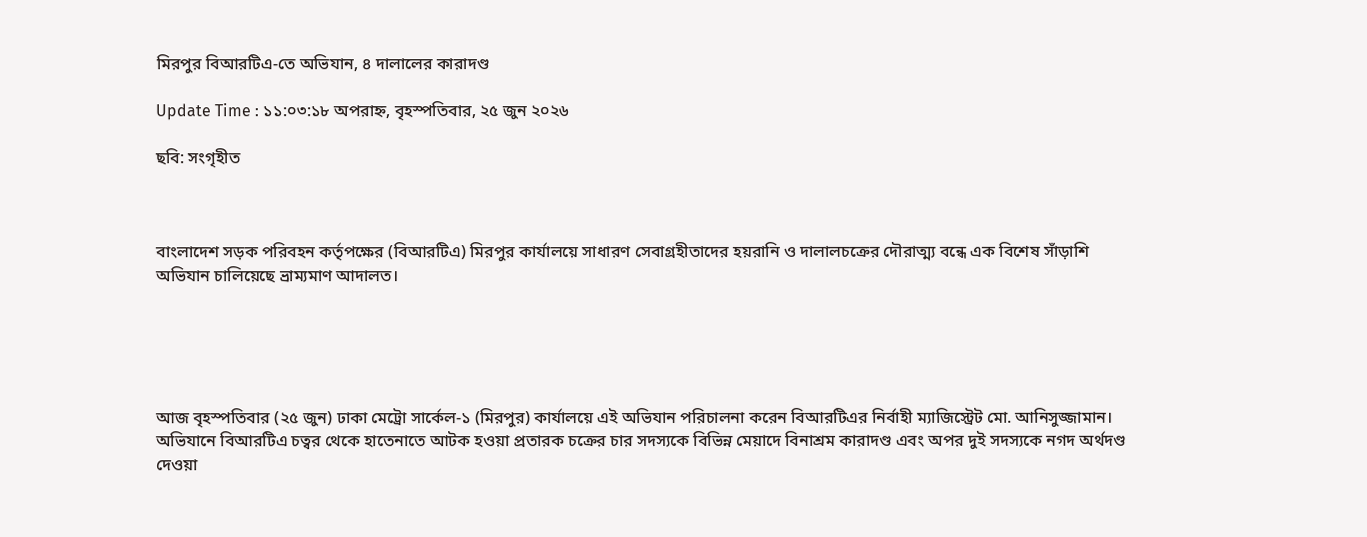মিরপুর বিআরটিএ-তে অভিযান, ৪ দালালের কারাদণ্ড

Update Time : ১১:০৩:১৮ অপরাহ্ন, বৃহস্পতিবার, ২৫ জুন ২০২৬

ছবি: সংগৃহীত



বাংলাদেশ সড়ক পরিবহন কর্তৃপক্ষের (বিআরটিএ) মিরপুর কার্যালয়ে সাধারণ সেবাগ্রহীতাদের হয়রানি ও দালালচক্রের দৌরাত্ম্য বন্ধে এক বিশেষ সাঁড়াশি অভিযান চালিয়েছে ভ্রাম্যমাণ আদালত।





আজ বৃহস্পতিবার (২৫ জুন) ঢাকা মেট্রো সার্কেল-১ (মিরপুর) কার্যালয়ে এই অভিযান পরিচালনা করেন বিআরটিএর নির্বাহী ম্যাজিস্ট্রেট মো. আনিসুজ্জামান। অভিযানে বিআরটিএ চত্বর থেকে হাতেনাতে আটক হওয়া প্রতারক চক্রের চার সদস্যকে বিভিন্ন মেয়াদে বিনাশ্রম কারাদণ্ড এবং অপর দুই সদস্যকে নগদ অর্থদণ্ড দেওয়া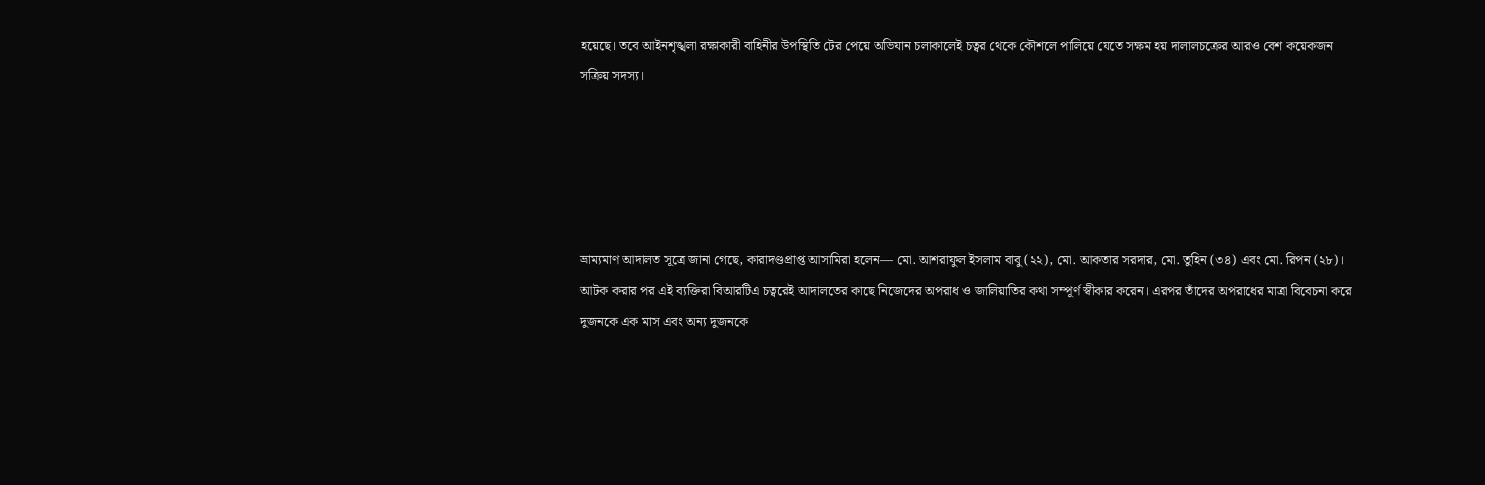হয়েছে। তবে আইনশৃঙ্খলা রক্ষাকারী বাহিনীর উপস্থিতি টের পেয়ে অভিযান চলাকালেই চত্বর থেকে কৌশলে পালিয়ে যেতে সক্ষম হয় দালালচক্রের আরও বেশ কয়েকজন সক্রিয় সদস্য।





ভ্রাম্যমাণ আদালত সূত্রে জানা গেছে, কারাদণ্ডপ্রাপ্ত আসামিরা হলেন— মো. আশরাফুল ইসলাম বাবু (২২), মো. আকতার সরদার, মো. তুহিন (৩৪) এবং মো. রিপন (২৮)। আটক করার পর এই ব্যক্তিরা বিআরটিএ চত্বরেই আদালতের কাছে নিজেদের অপরাধ ও জালিয়াতির কথা সম্পূর্ণ স্বীকার করেন। এরপর তাঁদের অপরাধের মাত্রা বিবেচনা করে দুজনকে এক মাস এবং অন্য দুজনকে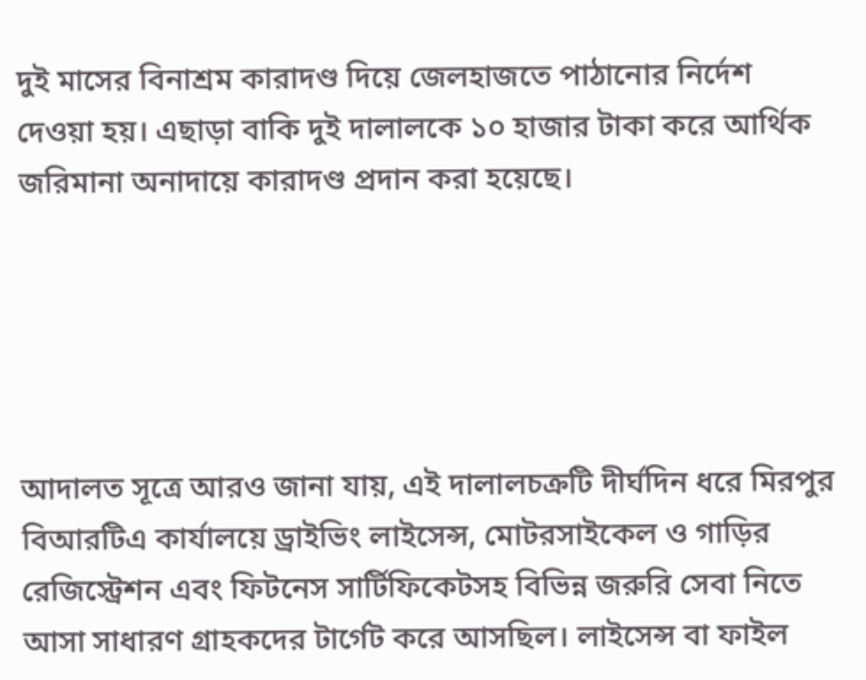দুই মাসের বিনাশ্রম কারাদণ্ড দিয়ে জেলহাজতে পাঠানোর নির্দেশ দেওয়া হয়। এছাড়া বাকি দুই দালালকে ১০ হাজার টাকা করে আর্থিক জরিমানা অনাদায়ে কারাদণ্ড প্রদান করা হয়েছে।





আদালত সূত্রে আরও জানা যায়, এই দালালচক্রটি দীর্ঘদিন ধরে মিরপুর বিআরটিএ কার্যালয়ে ড্রাইভিং লাইসেন্স, মোটরসাইকেল ও গাড়ির রেজিস্ট্রেশন এবং ফিটনেস সার্টিফিকেটসহ বিভিন্ন জরুরি সেবা নিতে আসা সাধারণ গ্রাহকদের টার্গেট করে আসছিল। লাইসেন্স বা ফাইল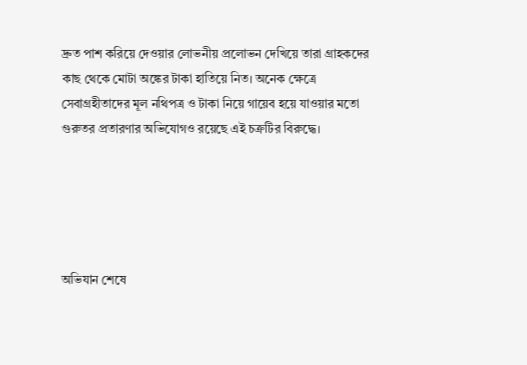দ্রুত পাশ করিয়ে দেওয়ার লোভনীয় প্রলোভন দেখিয়ে তারা গ্রাহকদের কাছ থেকে মোটা অঙ্কের টাকা হাতিয়ে নিত। অনেক ক্ষেত্রে সেবাগ্রহীতাদের মূল নথিপত্র ও টাকা নিয়ে গায়েব হয়ে যাওয়ার মতো গুরুতর প্রতারণার অভিযোগও রয়েছে এই চক্রটির বিরুদ্ধে।





অভিযান শেষে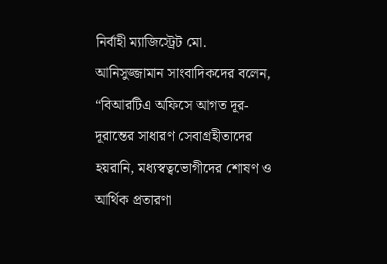নির্বাহী ম্যাজিস্ট্রেট মো. আনিসুজ্জামান সাংবাদিকদের বলেন, “বিআরটিএ অফিসে আগত দূর-দূরান্তের সাধারণ সেবাগ্রহীতাদের হয়রানি, মধ্যস্বত্বভোগীদের শোষণ ও আর্থিক প্রতারণা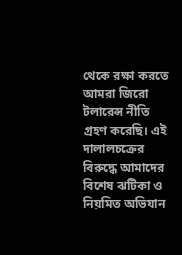থেকে রক্ষা করতে আমরা জিরো টলারেন্স নীতি গ্রহণ করেছি। এই দালালচক্রের বিরুদ্ধে আমাদের বিশেষ ঝটিকা ও নিয়মিত অভিযান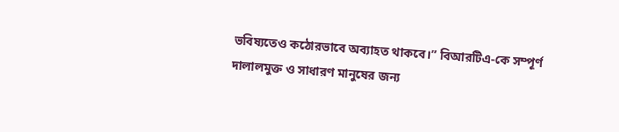ভবিষ্যতেও কঠোরভাবে অব্যাহত থাকবে।” বিআরটিএ-কে সম্পূর্ণ দালালমুক্ত ও সাধারণ মানুষের জন্য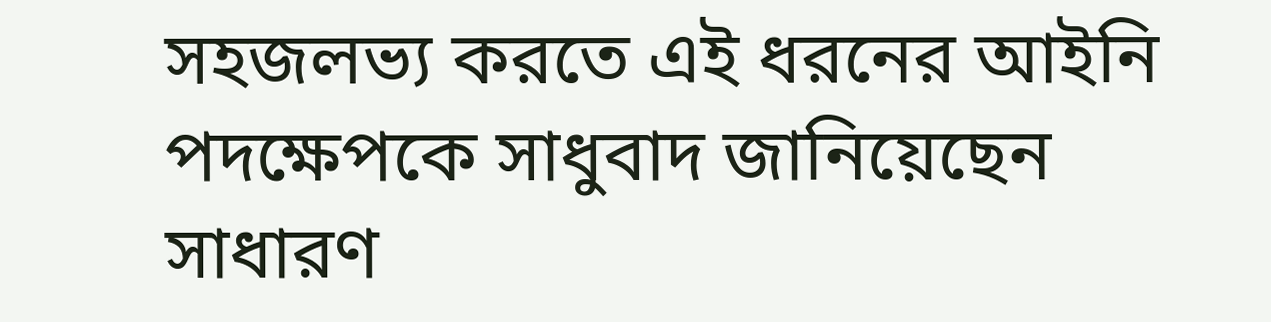সহজলভ্য করতে এই ধরনের আইনি পদক্ষেপকে সাধুবাদ জানিয়েছেন সাধারণ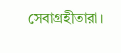সেবাগ্রহীতারা।